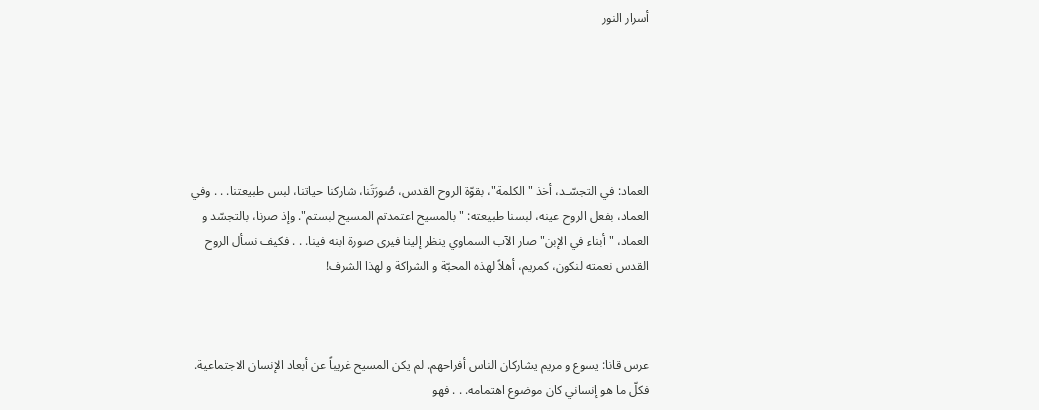أسرار النور






العماد: في التجسّـد، أخذ "الكلمة"، بقوّة الروح القدس، صُورَتَنا، شاركنا حياتنا، لبس طبيعتنا. . . وفي العماد، بفعل الروح عينه، لبسنا طبيعته: " بالمسيح اعتمدتم المسيح لبستم". وإذ صرنا، بالتجسّد و العماد، " أبناء في الإبن" صار الآب السماوي ينظر إلينا فيرى صورة ابنه فينا. . . فكيف نسأل الروح القدس نعمته لنكون، كمريم، أهلاً لهذه المحبّة و الشراكة و لهذا الشرف!



عرس قانا: يسوع و مريم يشاركان الناس أفراحهم. لم يكن المسيح غريباً عن أبعاد الإنسان الاجتماعية. فكلّ ما هو إنساني كان موضوع اهتمامه. . . فهو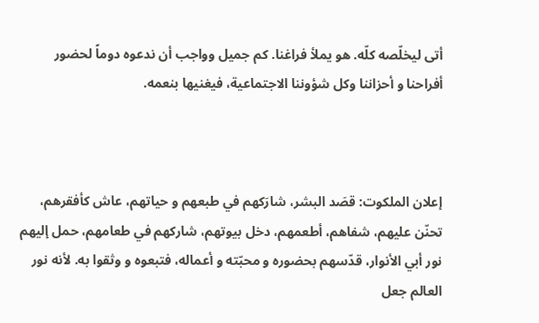أتى ليخلّصه كلّه. هو يملأ فراغنا. كم جميل وواجب أن ندعوه دوماً لحضور أفراحنا و أحزاننا وكل شؤوننا الاجتماعية، فيغنيها بنعمه.



إعلان الملكوت: قصَد البشر، شارَكهم في طبعهم و حياتهم، عاش كأفقرهم، تحنّن عليهم، شفاهم، أطعمهم، دخل بيوتهم، شاركهم في طعامهم، حمل إليهم نور أبي الأنوار، قدّسهم بحضوره و محبّته و أعماله، فتبعوه و وثقوا به. لأنه نور العالم جعل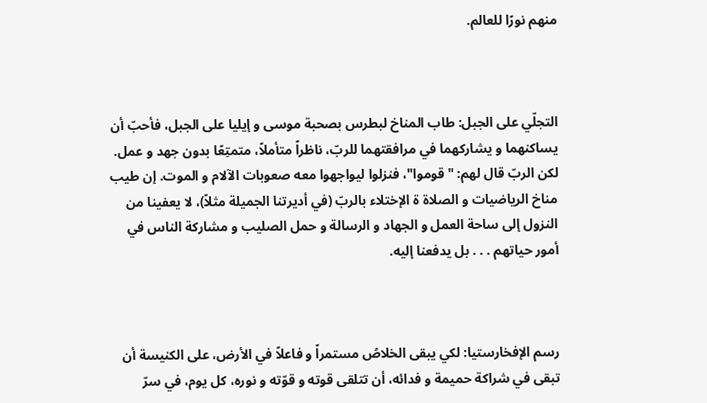منهم نورًا للعالم.



التجلّي على الجبل: طاب المناخ لبطرس بصحبة موسى و إيليا على الجبل، فأحبّ أن يساكنهما و يشاركهما في مرافقتهما للربّ، ناظراً متأملاً، متمتِعًا بدون جهد و عمل. لكن الربّ قال لهم: "قوموا"، فنزلوا ليواجهوا معه صعوبات الآلام و الموت. إن طيب مناخ الرياضيات و الصلاة ة الإختلاء بالربّ (في أديرتنا الجميلة مثلاً)، لا يعفينا من النزول إلى ساحة العمل و الجهاد و الرسالة و حمل الصليب و مشاركة الناس في أمور حياتهم . . . بل يدفعنا إليه.



رسم الإفخارستيا: لكي يبقى الخلاصُ مستمراً و فاعلاً في الأرض، على الكنيسة أن تبقى في شراكة حميمة و فدائه، أن تتلقى قوته و قوّته و نوره، كل يوم، في سرّ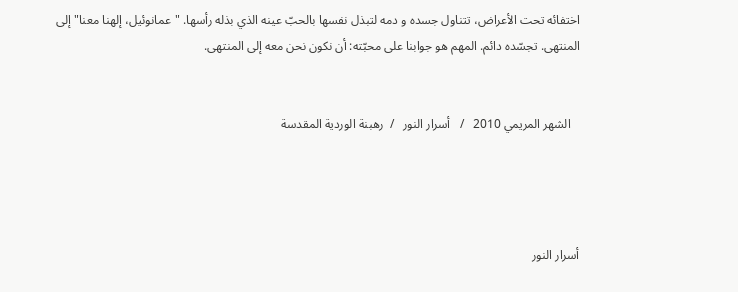اختفائه تحت الأعراض، تتناول جسده و دمه لتبذل نفسها بالحبّ عينه الذي بذله رأسها. "عمانوئيل، إلهنا معنا" إلى المنتهى. تجسّده دائم. المهم هو جوابنا على محبّته: أن نكون نحن معه إلى المنتهى.


   الشهر المريمي 2010   /   أسرار النور   /  رهبنة الوردية المقدسة




أسرار النور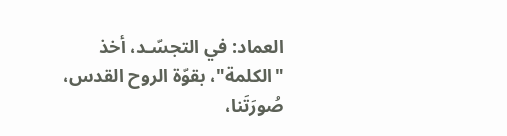العماد: في التجسّـد، أخذ "الكلمة"، بقوّة الروح القدس، صُورَتَنا،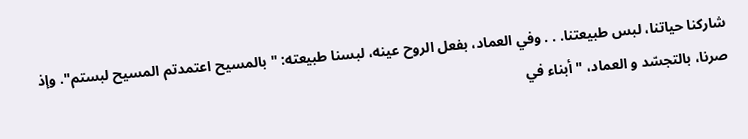شاركنا حياتنا، لبس طبيعتنا. . . وفي العماد، بفعل الروح عينه، لبسنا طبيعته: " بالمسيح اعتمدتم المسيح لبستم". وإذ صرنا، بالتجسّد و العماد، " أبناء في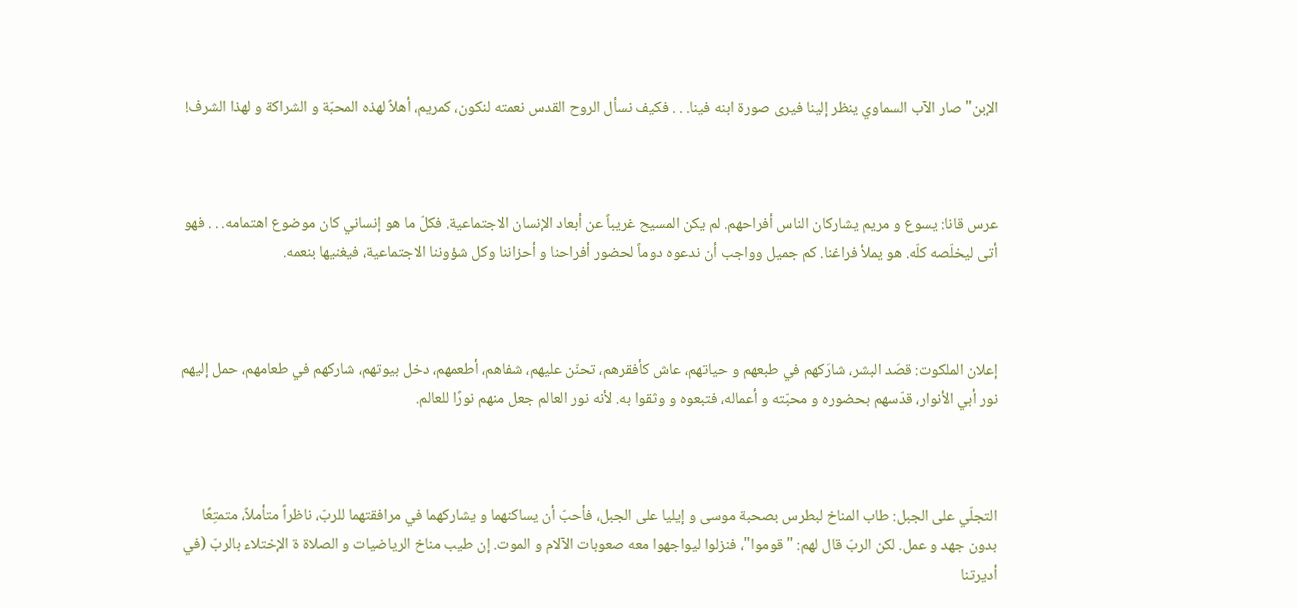الإبن" صار الآب السماوي ينظر إلينا فيرى صورة ابنه فينا. . . فكيف نسأل الروح القدس نعمته لنكون، كمريم، أهلاً لهذه المحبّة و الشراكة و لهذا الشرف!



عرس قانا: يسوع و مريم يشاركان الناس أفراحهم. لم يكن المسيح غريباً عن أبعاد الإنسان الاجتماعية. فكلّ ما هو إنساني كان موضوع اهتمامه. . . فهو أتى ليخلّصه كلّه. هو يملأ فراغنا. كم جميل وواجب أن ندعوه دوماً لحضور أفراحنا و أحزاننا وكل شؤوننا الاجتماعية، فيغنيها بنعمه.



إعلان الملكوت: قصَد البشر، شارَكهم في طبعهم و حياتهم، عاش كأفقرهم، تحنّن عليهم، شفاهم، أطعمهم، دخل بيوتهم، شاركهم في طعامهم، حمل إليهم نور أبي الأنوار، قدّسهم بحضوره و محبّته و أعماله، فتبعوه و وثقوا به. لأنه نور العالم جعل منهم نورًا للعالم.



التجلّي على الجبل: طاب المناخ لبطرس بصحبة موسى و إيليا على الجبل، فأحبّ أن يساكنهما و يشاركهما في مرافقتهما للربّ، ناظراً متأملاً، متمتِعًا بدون جهد و عمل. لكن الربّ قال لهم: "قوموا"، فنزلوا ليواجهوا معه صعوبات الآلام و الموت. إن طيب مناخ الرياضيات و الصلاة ة الإختلاء بالربّ (في أديرتنا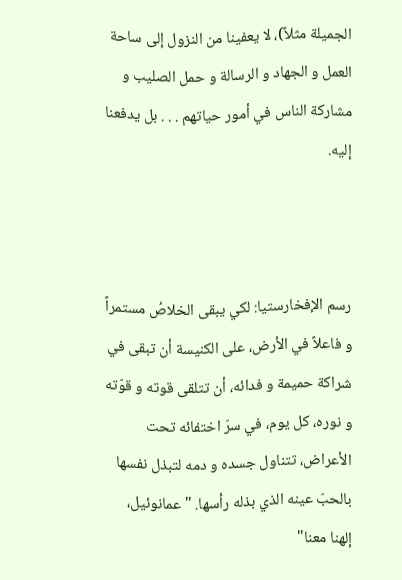الجميلة مثلاً)، لا يعفينا من النزول إلى ساحة العمل و الجهاد و الرسالة و حمل الصليب و مشاركة الناس في أمور حياتهم . . . بل يدفعنا إليه.



رسم الإفخارستيا: لكي يبقى الخلاصُ مستمراً و فاعلاً في الأرض، على الكنيسة أن تبقى في شراكة حميمة و فدائه، أن تتلقى قوته و قوّته و نوره، كل يوم، في سرّ اختفائه تحت الأعراض، تتناول جسده و دمه لتبذل نفسها بالحبّ عينه الذي بذله رأسها. "عمانوئيل، إلهنا معنا"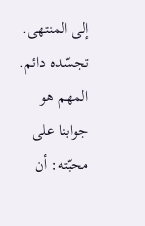إلى المنتهى. تجسّده دائم. المهم هو جوابنا على محبّته: أن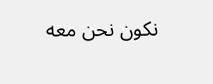نكون نحن معه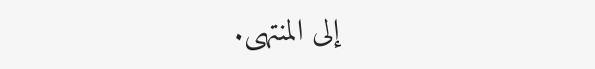إلى المنتهى.